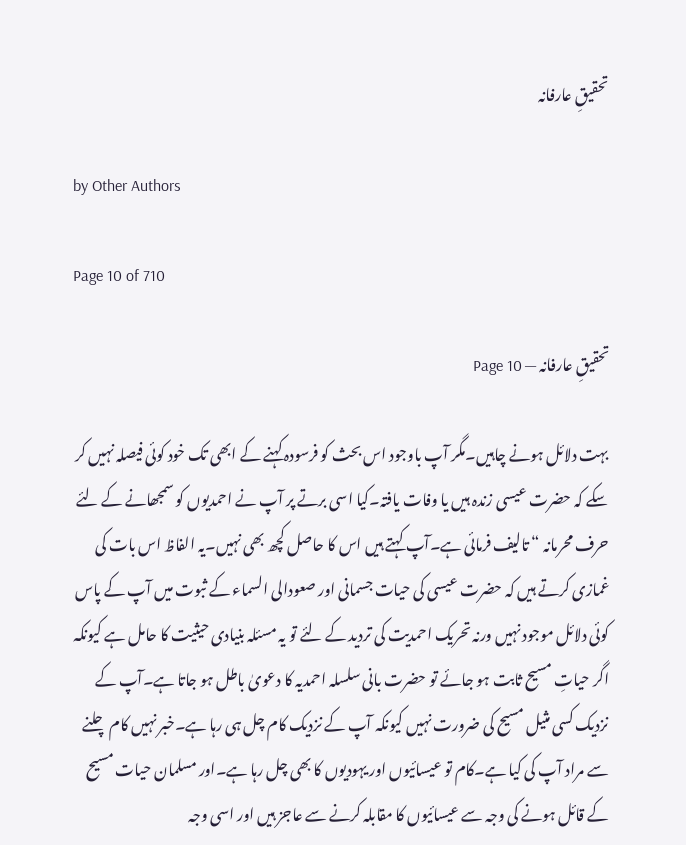تحقیقِ عارفانہ

by Other Authors

Page 10 of 710

تحقیقِ عارفانہ — Page 10

بہت دلائل ہونے چاہیں۔مگر آپ باوجود اس بحث کو فرسودہ کہنے کے ابھی تک خود کوئی فیصلہ نہیں کر سکے کہ حضرت عیسی زندہ ہیں یا وفات یافتہ۔کیا اسی برتے پر آپ نے احمدیوں کو سمجھانے کے لئے حرف محرمانہ “ تالیف فرمائی ہے۔آپ کہتے ہیں اس کا حاصل کچھ بھی نہیں۔یہ الفاظ اس بات کی غمازی کرتے ہیں کہ حضرت عیسی کی حیات جسمانی اور صعودالی السماء کے ثبوت میں آپ کے پاس کوئی دلائل موجود نہیں ورنہ تحریک احمدیت کی تردید کے لئے تو یہ مسئلہ بنیادی حیثیت کا حامل ہے کیونکہ اگر حیاتِ مسیح ثابت ہو جائے تو حضرت بانی سلسلہ احمدیہ کا دعویٰ باطل ہو جاتا ہے۔آپ کے نزدیک کسی مثیل مسیح کی ضرورت نہیں کیونکہ آپ کے نزدیک کام چل ہی رہا ہے۔خبر نہیں کام چلنے سے مراد آپ کی کیا ہے۔کام تو عیسائیوں اور یہودیوں کا بھی چل رہا ہے۔اور مسلمان حیات مسیح کے قائل ہونے کی وجہ سے عیسائیوں کا مقابلہ کرنے سے عاجز ہیں اور اسی وجہ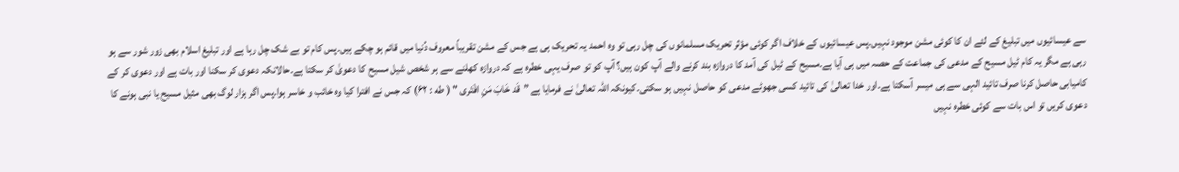سے عیسائیوں میں تبلیغ کے لئے ان کا کوئی مشن موجود نہیں۔پس عیسائیوں کے خلاف اگر کوئی مؤثر تحریک مسلمانوں کی چل رہی تو وہ احمد یہ تحریک ہی ہے جس کے مشن تقریباً معروف دُنیا میں قائم ہو چکے ہیں۔پس کام تو بے شک چل رہا ہے اور تبلیغ اسلام بھی زور شور سے ہو رہی ہے مگر یہ کام ٹیل مسیح کے مدعی کی جماعت کے حصہ میں ہی آیا ہے۔مسیح کے ٹیل کی آمد کا دروازہ بند کرنے والے آپ کون ہیں؟ آپ کو تو صرف یہی خطرہ ہے کہ دروازہ کھلنے سے ہر شخص شیل مسیح کا دعویٰ کر سکتا ہے۔حالانکہ دعوی کر سکنا اور بات ہے اور دعوی کر کے کامیابی حاصل کرنا صرف تائید الہی سے ہی میسر آسکتا ہے۔اور خدا تعالیٰ کی تائید کسی جھوٹے مدعی کو حاصل نہیں ہو سکتی۔کیونکہ اللہ تعالیٰ نے فرمایا ہے ”قَد خَابَ مَنِ افْتَرى " ( طه : ۶۲) کہ جس نے افترا کیا وہ خائب و خاسر ہوا۔پس اگر ہزار لوگ بھی مثیل مسیح یا نبی ہونے کا دعوی کریں تو اس بات سے کوئی خطرہ نہیں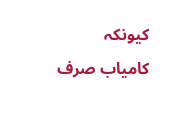کیونکہ کامیاب صرف